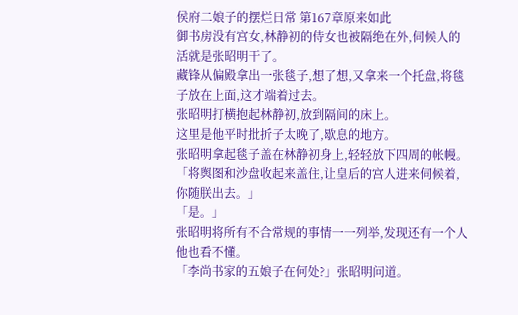侯府二娘子的摆烂日常 第167章原来如此
御书房没有宫女,林静初的侍女也被隔绝在外,伺候人的活就是张昭明干了。
藏锋从偏殿拿出一张毯子,想了想,又拿来一个托盘,将毯子放在上面,这才端着过去。
张昭明打横抱起林静初,放到隔间的床上。
这里是他平时批折子太晚了,歇息的地方。
张昭明拿起毯子盖在林静初身上,轻轻放下四周的帐幔。
「将舆图和沙盘收起来盖住,让皇后的宫人进来伺候着,你随朕出去。」
「是。」
张昭明将所有不合常规的事情一一列举,发现还有一个人他也看不懂。
「李尚书家的五娘子在何处?」张昭明问道。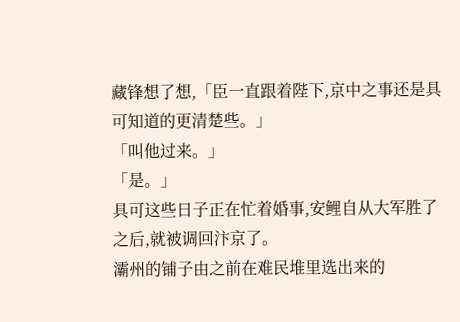藏锋想了想,「臣一直跟着陛下,京中之事还是具可知道的更清楚些。」
「叫他过来。」
「是。」
具可这些日子正在忙着婚事,安鲤自从大军胜了之后,就被调回汴京了。
灞州的铺子由之前在难民堆里选出来的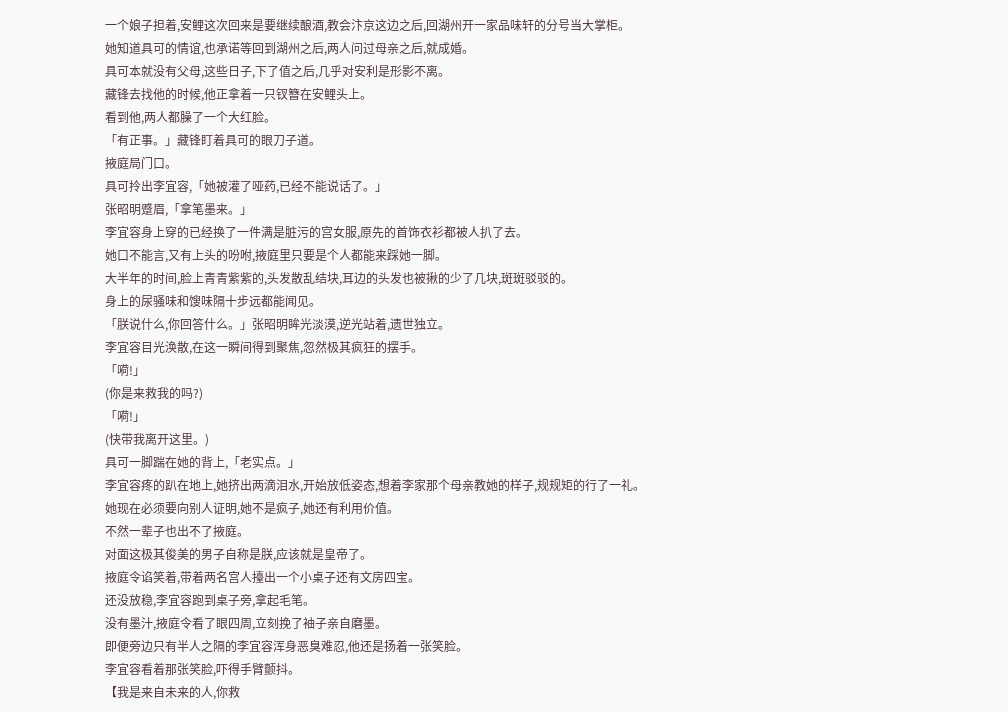一个娘子担着,安鲤这次回来是要继续酿酒,教会汴京这边之后,回湖州开一家品味轩的分号当大掌柜。
她知道具可的情谊,也承诺等回到湖州之后,两人问过母亲之后,就成婚。
具可本就没有父母,这些日子,下了值之后,几乎对安利是形影不离。
藏锋去找他的时候,他正拿着一只钗簪在安鲤头上。
看到他,两人都臊了一个大红脸。
「有正事。」藏锋盯着具可的眼刀子道。
掖庭局门口。
具可拎出李宜容,「她被灌了哑药,已经不能说话了。」
张昭明蹙眉,「拿笔墨来。」
李宜容身上穿的已经换了一件满是脏污的宫女服,原先的首饰衣衫都被人扒了去。
她口不能言,又有上头的吩咐,掖庭里只要是个人都能来踩她一脚。
大半年的时间,脸上青青紫紫的,头发散乱结块,耳边的头发也被揪的少了几块,斑斑驳驳的。
身上的尿骚味和馊味隔十步远都能闻见。
「朕说什么,你回答什么。」张昭明眸光淡漠,逆光站着,遗世独立。
李宜容目光涣散,在这一瞬间得到聚焦,忽然极其疯狂的摆手。
「嗬!」
(你是来救我的吗?)
「嗬!」
(快带我离开这里。)
具可一脚踹在她的背上,「老实点。」
李宜容疼的趴在地上,她挤出两滴泪水,开始放低姿态,想着李家那个母亲教她的样子,规规矩的行了一礼。
她现在必须要向别人证明,她不是疯子,她还有利用价值。
不然一辈子也出不了掖庭。
对面这极其俊美的男子自称是朕,应该就是皇帝了。
掖庭令谄笑着,带着两名宫人擡出一个小桌子还有文房四宝。
还没放稳,李宜容跑到桌子旁,拿起毛笔。
没有墨汁,掖庭令看了眼四周,立刻挽了袖子亲自磨墨。
即便旁边只有半人之隔的李宜容浑身恶臭难忍,他还是扬着一张笑脸。
李宜容看着那张笑脸,吓得手臂颤抖。
【我是来自未来的人,你救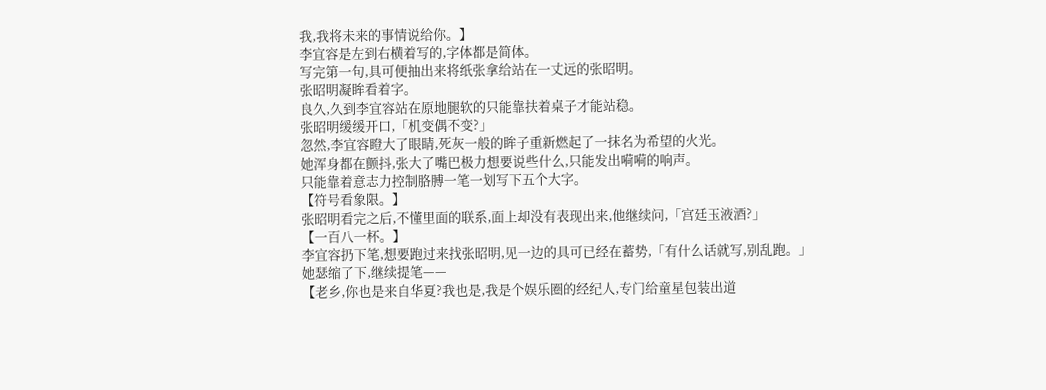我,我将未来的事情说给你。】
李宜容是左到右横着写的,字体都是简体。
写完第一句,具可便抽出来将纸张拿给站在一丈远的张昭明。
张昭明凝眸看着字。
良久,久到李宜容站在原地腿软的只能靠扶着桌子才能站稳。
张昭明缓缓开口,「机变偶不变?」
忽然,李宜容瞪大了眼睛,死灰一般的眸子重新燃起了一抹名为希望的火光。
她浑身都在颤抖,张大了嘴巴极力想要说些什么,只能发出嗬嗬的响声。
只能靠着意志力控制胳膊一笔一划写下五个大字。
【符号看象限。】
张昭明看完之后,不懂里面的联系,面上却没有表现出来,他继续问,「宫廷玉液酒?」
【一百八一杯。】
李宜容扔下笔,想要跑过来找张昭明,见一边的具可已经在蓄势,「有什么话就写,别乱跑。」
她瑟缩了下,继续提笔——
【老乡,你也是来自华夏?我也是,我是个娱乐圈的经纪人,专门给童星包装出道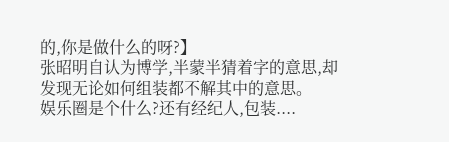的,你是做什么的呀?】
张昭明自认为博学,半蒙半猜着字的意思,却发现无论如何组装都不解其中的意思。
娱乐圈是个什么?还有经纪人,包装....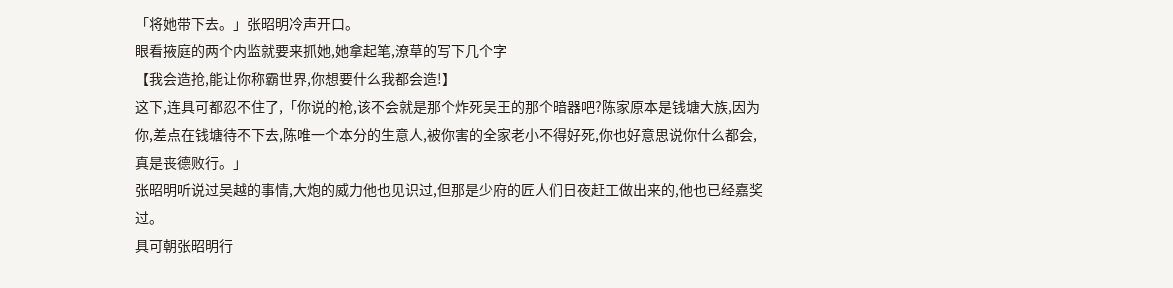「将她带下去。」张昭明冷声开口。
眼看掖庭的两个内监就要来抓她,她拿起笔,潦草的写下几个字
【我会造抢,能让你称霸世界,你想要什么我都会造!】
这下,连具可都忍不住了,「你说的枪,该不会就是那个炸死吴王的那个暗器吧?陈家原本是钱塘大族,因为你,差点在钱塘待不下去,陈唯一个本分的生意人,被你害的全家老小不得好死,你也好意思说你什么都会,真是丧德败行。」
张昭明听说过吴越的事情,大炮的威力他也见识过,但那是少府的匠人们日夜赶工做出来的,他也已经嘉奖过。
具可朝张昭明行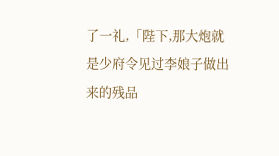了一礼,「陛下,那大炮就是少府令见过李娘子做出来的残品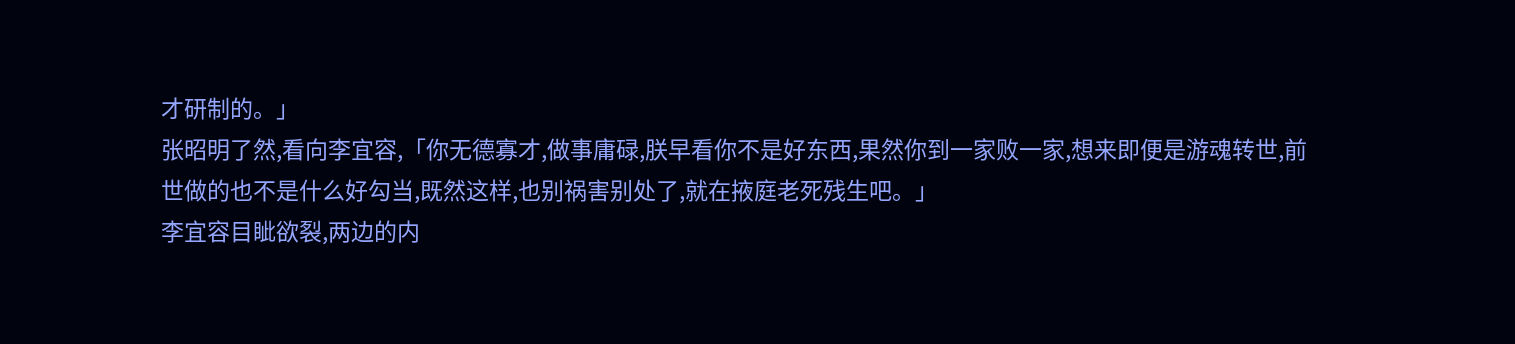才研制的。」
张昭明了然,看向李宜容,「你无德寡才,做事庸碌,朕早看你不是好东西,果然你到一家败一家,想来即便是游魂转世,前世做的也不是什么好勾当,既然这样,也别祸害别处了,就在掖庭老死残生吧。」
李宜容目眦欲裂,两边的内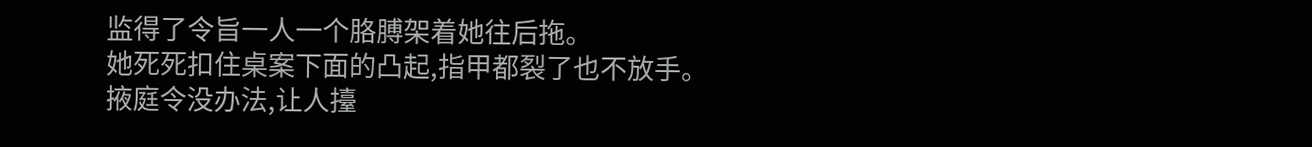监得了令旨一人一个胳膊架着她往后拖。
她死死扣住桌案下面的凸起,指甲都裂了也不放手。
掖庭令没办法,让人擡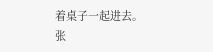着桌子一起进去。
张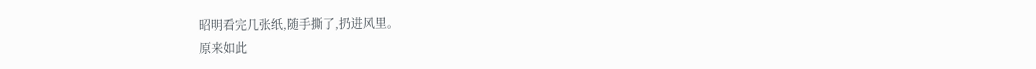昭明看完几张纸,随手撕了,扔进风里。
原来如此